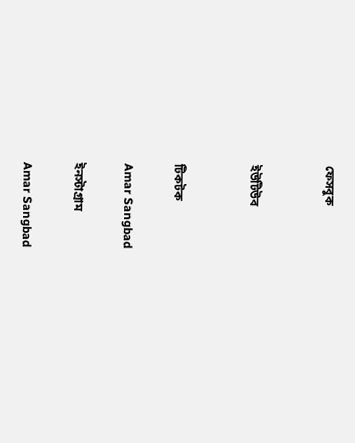ফেসবুক


ইউটিউব


টিকটক

Amar Sangbad

ইনস্টাগ্রাম

Amar Sangbad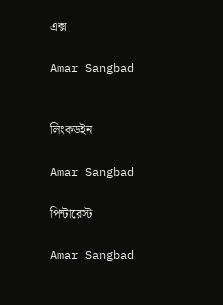এক্স

Amar Sangbad


লিংকডইন

Amar Sangbad

পিন্টারেস্ট

Amar Sangbad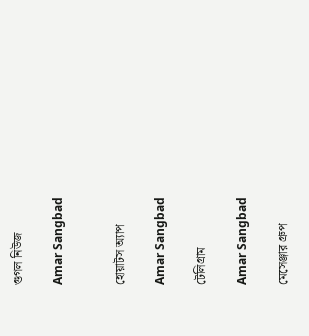গুগল নিউজ

Amar Sangbad


হোয়াটস অ্যাপ

Amar Sangbad

টেলিগ্রাম

Amar Sangbad

মেসেঞ্জার গ্রুপ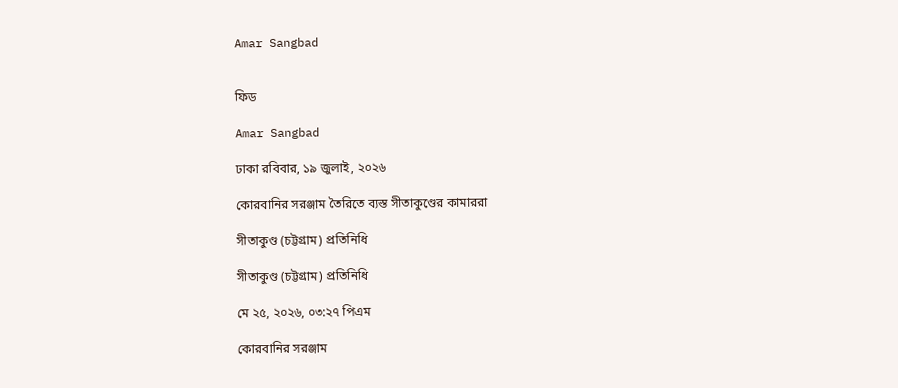Amar Sangbad


ফিড

Amar Sangbad

ঢাকা রবিবার, ১৯ জুলাই, ২০২৬

কোরবানির সরঞ্জাম তৈরিতে ব্যস্ত সীতাকুণ্ডের কামাররা

সীতাকুণ্ড (চট্টগ্রাম) প্রতিনিধি

সীতাকুণ্ড (চট্টগ্রাম) প্রতিনিধি

মে ২৫, ২০২৬, ০৩:২৭ পিএম

কোরবানির সরঞ্জাম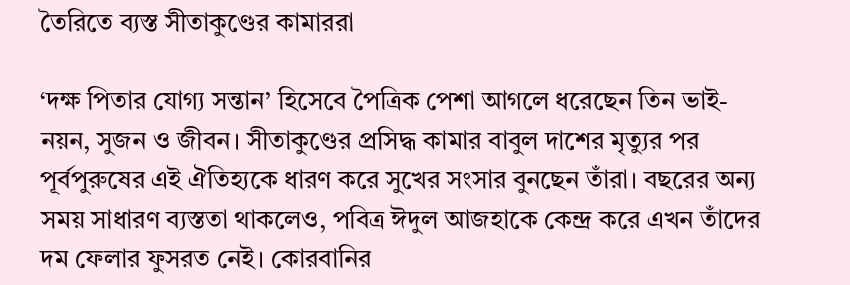তৈরিতে ব্যস্ত সীতাকুণ্ডের কামাররা

‘দক্ষ পিতার যোগ্য সন্তান’ হিসেবে পৈত্রিক পেশা আগলে ধরেছেন তিন ভাই- নয়ন, সুজন ও জীবন। সীতাকুণ্ডের প্রসিদ্ধ কামার বাবুল দাশের মৃত্যুর পর পূর্বপুরুষের এই ঐতিহ্যকে ধারণ করে সুখের সংসার বুনছেন তাঁরা। বছরের অন্য সময় সাধারণ ব্যস্ততা থাকলেও, পবিত্র ঈদুল আজহাকে কেন্দ্র করে এখন তাঁদের দম ফেলার ফুসরত নেই। কোরবানির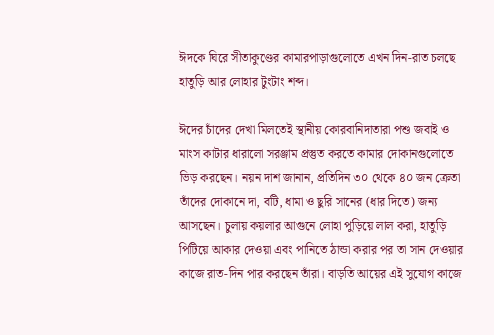ঈদকে ঘিরে সীতাকুণ্ডের কামারপাড়াগুলোতে এখন দিন-রাত চলছে হাতুড়ি আর লোহার টুংটাং শব্দ।

ঈদের চাঁদের দেখা মিলতেই স্থানীয় কোরবানিদাতারা পশু জবাই ও মাংস কাটার ধারালো সরঞ্জাম প্রস্তুত করতে কামার দোকানগুলোতে ভিড় করছেন। নয়ন দাশ জানান, প্রতিদিন ৩০ থেকে ৪০ জন ক্রেতা তাঁদের দোকানে দা, বটি, ধামা ও ছুরি সানের (ধার দিতে) জন্য আসছেন। চুলায় কয়লার আগুনে লোহা পুড়িয়ে লাল করা, হাতুড়ি পিটিয়ে আকার দেওয়া এবং পানিতে ঠান্ডা করার পর তা সান দেওয়ার কাজে রাত-দিন পার করছেন তাঁরা। বাড়তি আয়ের এই সুযোগ কাজে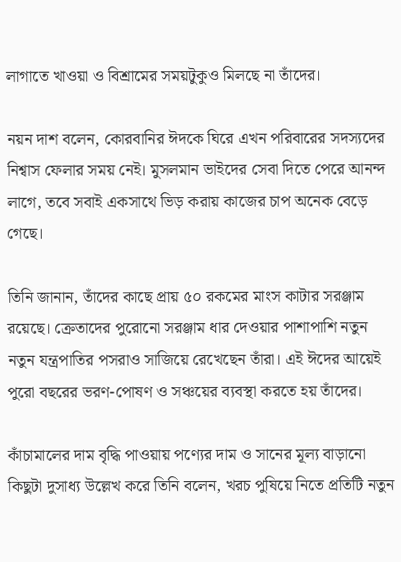লাগাতে খাওয়া ও বিশ্রামের সময়টুকুও মিলছে না তাঁদের।

নয়ন দাশ বলেন, কোরবানির ঈদকে ঘিরে এখন পরিবারের সদস্যদের নিশ্বাস ফেলার সময় নেই। মুসলমান ভাইদের সেবা দিতে পেরে আনন্দ লাগে, তবে সবাই একসাথে ভিড় করায় কাজের চাপ অনেক বেড়ে গেছে।

তিনি জানান, তাঁদের কাছে প্রায় ৫০ রকমের মাংস কাটার সরঞ্জাম রয়েছে। ক্রেতাদের পুরোনো সরঞ্জাম ধার দেওয়ার পাশাপাশি নতুন নতুন যন্ত্রপাতির পসরাও সাজিয়ে রেখেছেন তাঁরা। এই ঈদের আয়েই পুরো বছরের ভরণ-পোষণ ও সঞ্চয়ের ব্যবস্থা করতে হয় তাঁদের।

কাঁচামালের দাম বৃদ্ধি পাওয়ায় পণ্যের দাম ও সানের মূল্য বাড়ানো কিছুটা দুসাধ্য উল্লেখ করে তিনি বলেন, খরচ পুষিয়ে নিতে প্রতিটি নতুন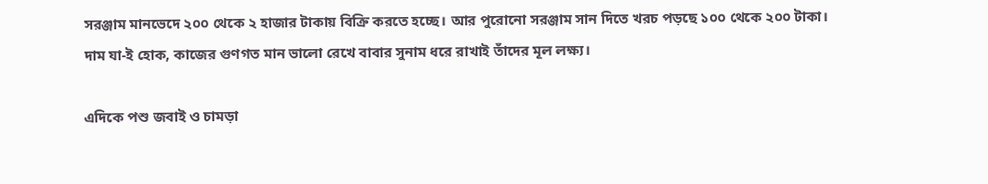সরঞ্জাম মানভেদে ২০০ থেকে ২ হাজার টাকায় বিক্রি করতে হচ্ছে। আর পুরোনো সরঞ্জাম সান দিতে খরচ পড়ছে ১০০ থেকে ২০০ টাকা। দাম যা-ই হোক, কাজের গুণগত মান ভালো রেখে বাবার সুনাম ধরে রাখাই তাঁদের মূল লক্ষ্য।

এদিকে পশু জবাই ও চামড়া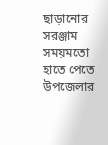ছাড়ানোর সরঞ্জাম সময়মতো হাতে পেতে উপজেলার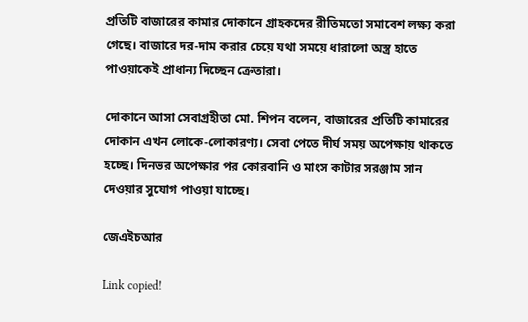প্রতিটি বাজারের কামার দোকানে গ্রাহকদের রীতিমতো সমাবেশ লক্ষ্য করা গেছে। বাজারে দর-দাম করার চেয়ে যথা সময়ে ধারালো অস্ত্র হাতে পাওয়াকেই প্রাধান্য দিচ্ছেন ক্রেতারা।

দোকানে আসা সেবাগ্রহীতা মো. শিপন বলেন, বাজারের প্রতিটি কামারের দোকান এখন লোকে-লোকারণ্য। সেবা পেতে দীর্ঘ সময় অপেক্ষায় থাকতে হচ্ছে। দিনভর অপেক্ষার পর কোরবানি ও মাংস কাটার সরঞ্জাম সান দেওয়ার সুযোগ পাওয়া যাচ্ছে।

জেএইচআর

Link copied!